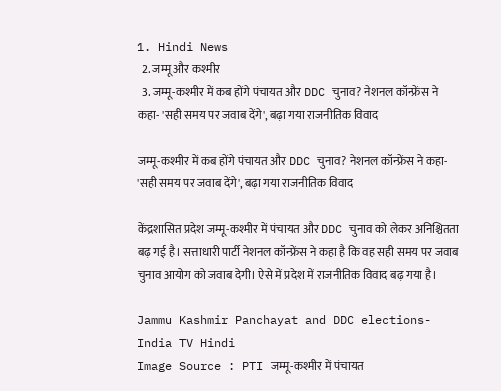1. Hindi News
  2. जम्मू और कश्मीर
  3. जम्मू-कश्मीर में कब होंगे पंचायत और DDC चुनाव? नेशनल कॉन्फ्रेंस ने कहा- 'सही समय पर जवाब देंगे', बढ़ा गया राजनीतिक विवाद

जम्मू-कश्मीर में कब होंगे पंचायत और DDC चुनाव? नेशनल कॉन्फ्रेंस ने कहा- 'सही समय पर जवाब देंगे', बढ़ा गया राजनीतिक विवाद

केंद्रशासित प्रदेश जम्मू-कश्मीर में पंचायत और DDC चुनाव को लेकर अनिश्चितता बढ़ गई है। सत्ताधारी पार्टी नेशनल कॉन्फ्रेंस ने कहा है कि वह सही समय पर जवाब चुनाव आयोग को जवाब देगी। ऐसे में प्रदेश में राजनीतिक विवाद बढ़ गया है।

Jammu Kashmir Panchayat and DDC elections- India TV Hindi
Image Source : PTI जम्मू-कश्मीर में पंचायत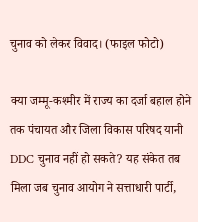चुनाव को लेकर विवाद। (फाइल फोटो)

क्या जम्मू-कश्मीर में राज्य का दर्जा बहाल होने तक पंचायत और जिला विकास परिषद यानी DDC चुनाव नहीं हो सकते? यह संकेत तब मिला जब चुनाव आयोग ने सत्ताधारी पार्टी,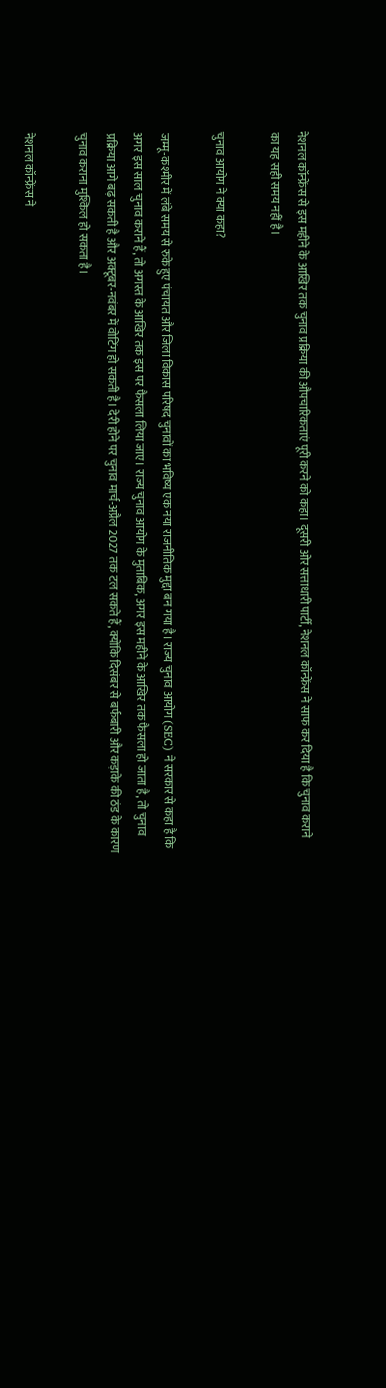नेशनल कॉन्फ्रेंस से इस महीने के आखिर तक चुनाव प्रक्रिया की औपचारिकताएं पूरी करने को कहा। दूसरी ओर सत्ताधारी पार्टी, नेशनल कॉन्फ्रेंस ने साफ कर दिया है कि चुनाव कराने का यह सही समय नहीं है।

चुनाव आयोग ने क्या कहा?

जम्मू-कश्मीर में लंबे समय से रुके हुए पंचायत और जिला विकास परिषद चुनावों का भविष्य एक नया राजनीतिक मुद्दा बन गया है। राज्य चुनाव आयोग (SEC) ने सरकार से कहा है कि अगर इस साल चुनाव कराने हैं, तो अगस्त के आखिर तक इस पर फैसला लिया जाए। राज्य चुनाव आयोग के मुताबिक, अगर इस महीने के आखिर तक फैसला हो जाता है, तो चुनाव प्रक्रिया आगे बढ़ सकती है और अक्टूबर-नवंबर में वोटिंग हो सकती है। देरी होने पर चुनाव मार्च-अप्रैल 2027 तक टल सकते हैं, क्योंकि दिसंबर से बर्फबारी और कड़ाके की ठंड के कारण चुनाव कराना मुश्किल हो सकता है।

नेशनल कॉन्फ्रेंस ने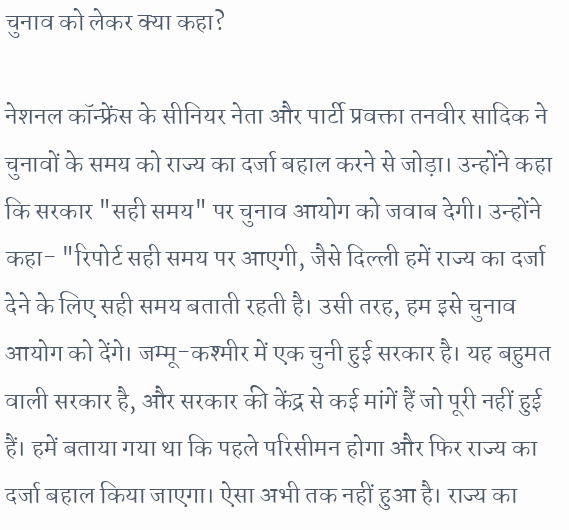चुनाव को लेकर क्या कहा?

नेशनल कॉन्फ्रेंस के सीनियर नेता और पार्टी प्रवक्ता तनवीर सादिक ने चुनावों के समय को राज्य का दर्जा बहाल करने से जोड़ा। उन्होंने कहा कि सरकार "सही समय" पर चुनाव आयोग को जवाब देगी। उन्होंने कहा- "रिपोर्ट सही समय पर आएगी, जैसे दिल्ली हमें राज्य का दर्जा देने के लिए सही समय बताती रहती है। उसी तरह, हम इसे चुनाव आयोग को देंगे। जम्मू-कश्मीर में एक चुनी हुई सरकार है। यह बहुमत वाली सरकार है, और सरकार की केंद्र से कई मांगें हैं जो पूरी नहीं हुई हैं। हमें बताया गया था कि पहले परिसीमन होगा और फिर राज्य का दर्जा बहाल किया जाएगा। ऐसा अभी तक नहीं हुआ है। राज्य का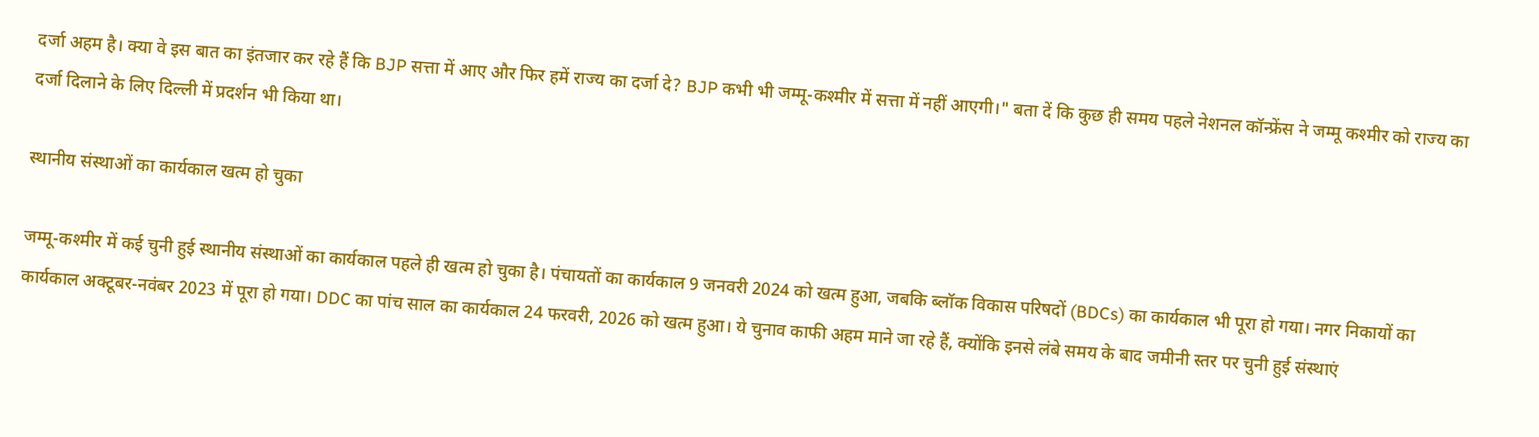दर्जा अहम है। क्या वे इस बात का इंतजार कर रहे हैं कि BJP सत्ता में आए और फिर हमें राज्य का दर्जा दे? BJP कभी भी जम्मू-कश्मीर में सत्ता में नहीं आएगी।" बता दें कि कुछ ही समय पहले नेशनल कॉन्फ्रेंस ने जम्मू कश्मीर को राज्य का दर्जा दिलाने के लिए दिल्ली में प्रदर्शन भी किया था।

स्थानीय संस्थाओं का कार्यकाल खत्म हो चुका

जम्मू-कश्मीर में कई चुनी हुई स्थानीय संस्थाओं का कार्यकाल पहले ही खत्म हो चुका है। पंचायतों का कार्यकाल 9 जनवरी 2024 को खत्म हुआ, जबकि ब्लॉक विकास परिषदों (BDCs) का कार्यकाल भी पूरा हो गया। नगर निकायों का कार्यकाल अक्टूबर-नवंबर 2023 में पूरा हो गया। DDC का पांच साल का कार्यकाल 24 फरवरी, 2026 को खत्म हुआ। ये चुनाव काफी अहम माने जा रहे हैं, क्योंकि इनसे लंबे समय के बाद जमीनी स्तर पर चुनी हुई संस्थाएं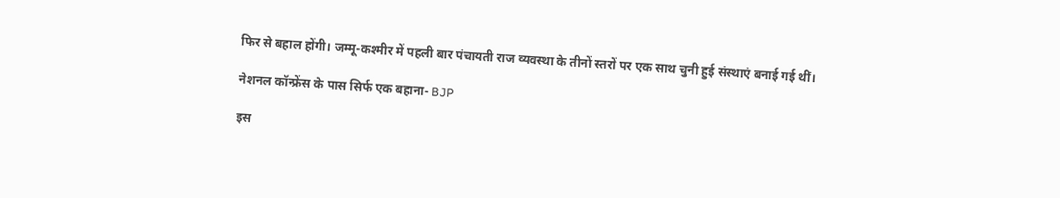फिर से बहाल होंगी। जम्मू-कश्मीर में पहली बार पंचायती राज व्यवस्था के तीनों स्तरों पर एक साथ चुनी हुई संस्थाएं बनाई गई थीं।

नेशनल कॉन्फ्रेंस के पास सिर्फ एक बहाना- BJP

इस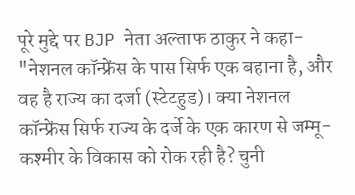पूरे मुद्दे पर BJP नेता अल्ताफ ठाकुर ने कहा- "नेशनल कॉन्फ्रेंस के पास सिर्फ एक बहाना है, और वह है राज्य का दर्जा (स्टेटहुड)। क्या नेशनल कॉन्फ्रेंस सिर्फ राज्य के दर्जे के एक कारण से जम्मू-कश्मीर के विकास को रोक रही है? चुनी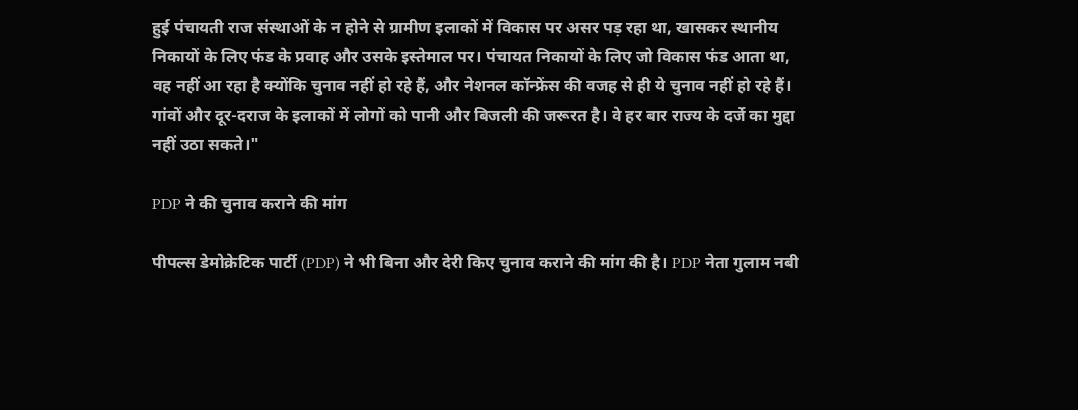हुई पंचायती राज संस्थाओं के न होने से ग्रामीण इलाकों में विकास पर असर पड़ रहा था, खासकर स्थानीय निकायों के लिए फंड के प्रवाह और उसके इस्तेमाल पर। पंचायत निकायों के लिए जो विकास फंड आता था, वह नहीं आ रहा है क्योंकि चुनाव नहीं हो रहे हैं, और नेशनल कॉन्फ्रेंस की वजह से ही ये चुनाव नहीं हो रहे हैं। गांवों और दूर-दराज के इलाकों में लोगों को पानी और बिजली की जरूरत है। वे हर बार राज्य के दर्जे का मुद्दा नहीं उठा सकते।"

PDP ने की चुनाव कराने की मांग

पीपल्स डेमोक्रेटिक पार्टी (PDP) ने भी बिना और देरी किए चुनाव कराने की मांग की है। PDP नेता गुलाम नबी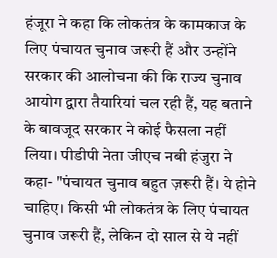हंजूरा ने कहा कि लोकतंत्र के कामकाज के लिए पंचायत चुनाव जरूरी हैं और उन्होंने सरकार की आलोचना की कि राज्य चुनाव आयोग द्वारा तैयारियां चल रही हैं, यह बताने के बावजूद सरकार ने कोई फैसला नहीं लिया। पीडीपी नेता जीएच नबी हंजुरा ने कहा- "पंचायत चुनाव बहुत ज़रूरी हैं। ये होने चाहिए। किसी भी लोकतंत्र के लिए पंचायत चुनाव जरूरी हैं, लेकिन दो साल से ये नहीं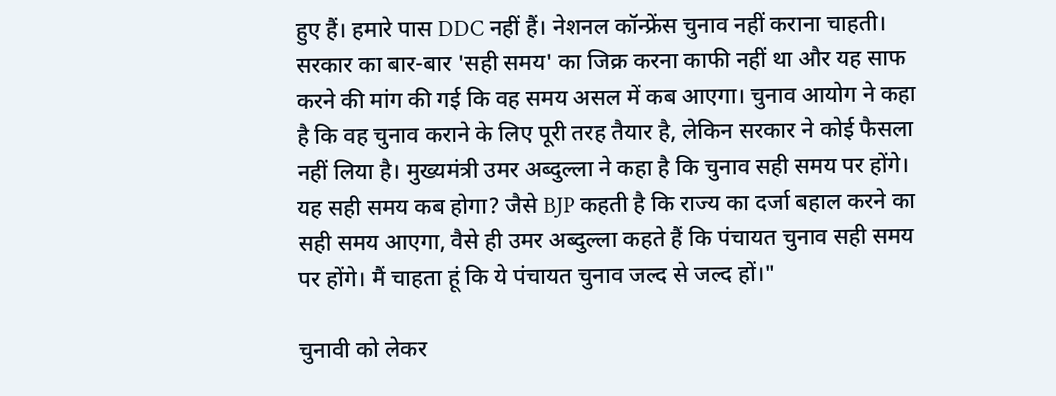हुए हैं। हमारे पास DDC नहीं हैं। नेशनल कॉन्फ्रेंस चुनाव नहीं कराना चाहती। सरकार का बार-बार 'सही समय' का जिक्र करना काफी नहीं था और यह साफ करने की मांग की गई कि वह समय असल में कब आएगा। चुनाव आयोग ने कहा है कि वह चुनाव कराने के लिए पूरी तरह तैयार है, लेकिन सरकार ने कोई फैसला नहीं लिया है। मुख्यमंत्री उमर अब्दुल्ला ने कहा है कि चुनाव सही समय पर होंगे। यह सही समय कब होगा? जैसे BJP कहती है कि राज्य का दर्जा बहाल करने का सही समय आएगा, वैसे ही उमर अब्दुल्ला कहते हैं कि पंचायत चुनाव सही समय पर होंगे। मैं चाहता हूं कि ये पंचायत चुनाव जल्द से जल्द हों।"

चुनावी को लेकर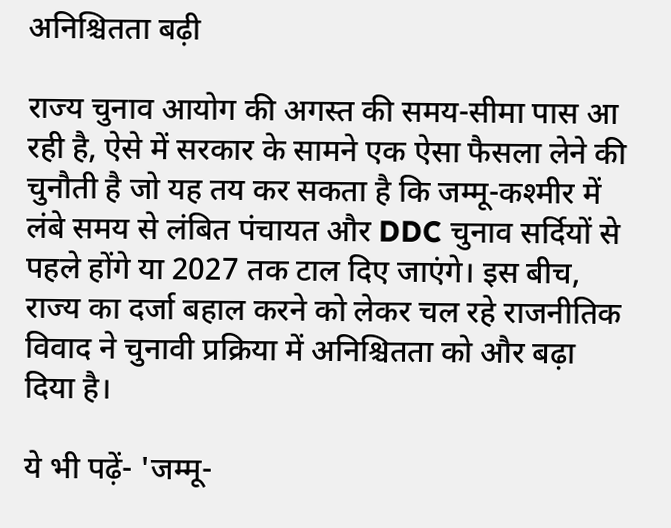अनिश्चितता बढ़ी

राज्य चुनाव आयोग की अगस्त की समय-सीमा पास आ रही है, ऐसे में सरकार के सामने एक ऐसा फैसला लेने की चुनौती है जो यह तय कर सकता है कि जम्मू-कश्मीर में लंबे समय से लंबित पंचायत और DDC चुनाव सर्दियों से पहले होंगे या 2027 तक टाल दिए जाएंगे। इस बीच, राज्य का दर्जा बहाल करने को लेकर चल रहे राजनीतिक विवाद ने चुनावी प्रक्रिया में अनिश्चितता को और बढ़ा दिया है।

ये भी पढ़ें- 'जम्मू-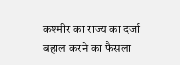कश्मीर का राज्य का दर्जा बहाल करने का फैसला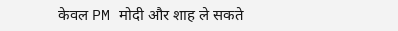केवल PM मोदी और शाह ले सकते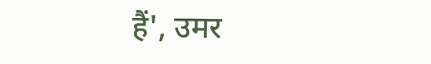हैं', उमर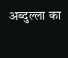अब्दुल्ला का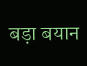बड़ा बयान